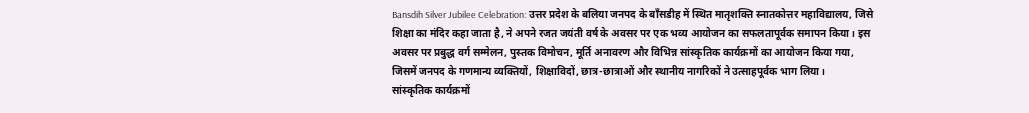Bansdih Silver Jubilee Celebration: उत्तर प्रदेश के बलिया जनपद के बाँसडीह में स्थित मातृशक्ति स्नातकोत्तर महाविद्यालय, जिसे शिक्षा का मंदिर कहा जाता है, ने अपने रजत जयंती वर्ष के अवसर पर एक भव्य आयोजन का सफलतापूर्वक समापन किया। इस अवसर पर प्रबुद्ध वर्ग सम्मेलन, पुस्तक विमोचन, मूर्ति अनावरण और विभिन्न सांस्कृतिक कार्यक्रमों का आयोजन किया गया, जिसमें जनपद के गणमान्य व्यक्तियों, शिक्षाविदों, छात्र-छात्राओं और स्थानीय नागरिकों ने उत्साहपूर्वक भाग लिया।
सांस्कृतिक कार्यक्रमों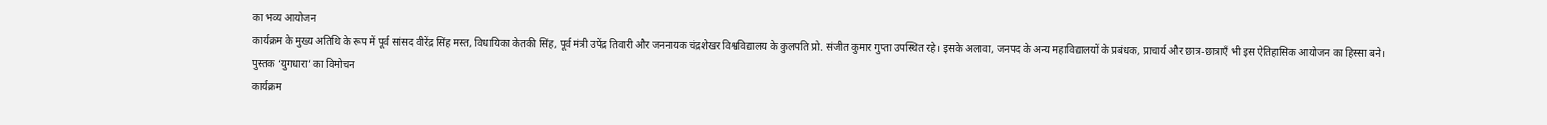का भव्य आयोजन
कार्यक्रम के मुख्य अतिथि के रूप में पूर्व सांसद वीरेंद्र सिंह मस्त, विधायिका केतकी सिंह, पूर्व मंत्री उपेंद्र तिवारी और जननायक चंद्रशेखर विश्वविद्यालय के कुलपति प्रो. संजीत कुमार गुप्ता उपस्थित रहे। इसके अलावा, जनपद के अन्य महाविद्यालयों के प्रबंधक, प्राचार्य और छात्र-छात्राएँ भी इस ऐतिहासिक आयोजन का हिस्सा बने।
पुस्तक ‘युगधारा’ का विमोचन
कार्यक्रम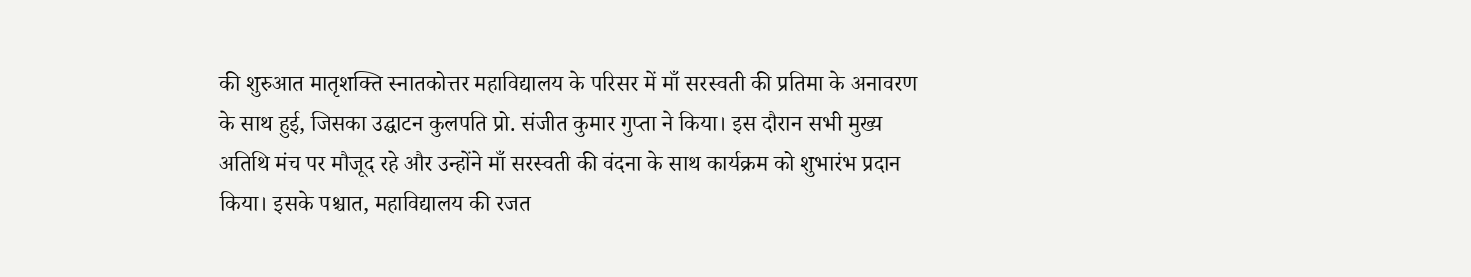की शुरुआत मातृशक्ति स्नातकोत्तर महाविद्यालय के परिसर में माँ सरस्वती की प्रतिमा के अनावरण के साथ हुई, जिसका उद्घाटन कुलपति प्रो. संजीत कुमार गुप्ता ने किया। इस दौरान सभी मुख्य अतिथि मंच पर मौजूद रहे और उन्होंने माँ सरस्वती की वंदना के साथ कार्यक्रम को शुभारंभ प्रदान किया। इसके पश्चात, महाविद्यालय की रजत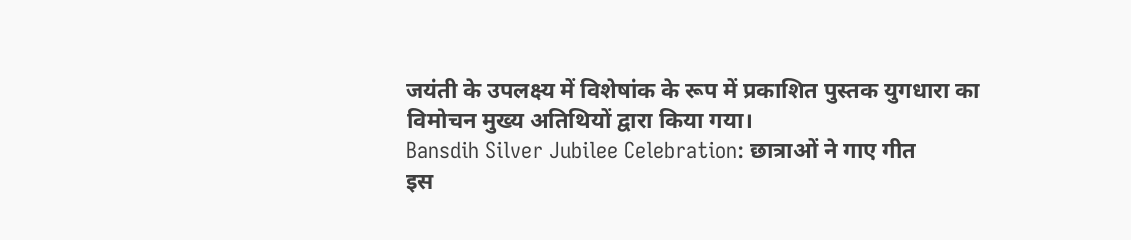जयंती के उपलक्ष्य में विशेषांक के रूप में प्रकाशित पुस्तक युगधारा का विमोचन मुख्य अतिथियों द्वारा किया गया।
Bansdih Silver Jubilee Celebration: छात्राओं ने गाए गीत
इस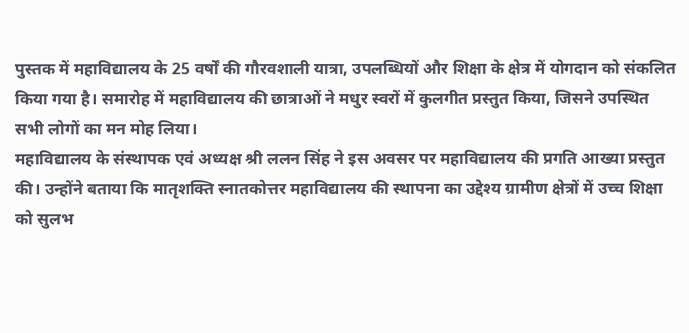पुस्तक में महाविद्यालय के 25 वर्षों की गौरवशाली यात्रा, उपलब्धियों और शिक्षा के क्षेत्र में योगदान को संकलित किया गया है। समारोह में महाविद्यालय की छात्राओं ने मधुर स्वरों में कुलगीत प्रस्तुत किया, जिसने उपस्थित सभी लोगों का मन मोह लिया।
महाविद्यालय के संस्थापक एवं अध्यक्ष श्री ललन सिंह ने इस अवसर पर महाविद्यालय की प्रगति आख्या प्रस्तुत की। उन्होंने बताया कि मातृशक्ति स्नातकोत्तर महाविद्यालय की स्थापना का उद्देश्य ग्रामीण क्षेत्रों में उच्च शिक्षा को सुलभ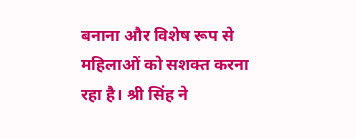बनाना और विशेष रूप से महिलाओं को सशक्त करना रहा है। श्री सिंह ने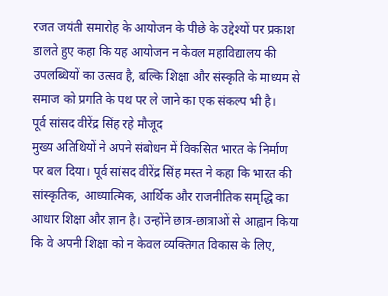रजत जयंती समारोह के आयोजन के पीछे के उद्देश्यों पर प्रकाश डालते हुए कहा कि यह आयोजन न केवल महाविद्यालय की उपलब्धियों का उत्सव है, बल्कि शिक्षा और संस्कृति के माध्यम से समाज को प्रगति के पथ पर ले जाने का एक संकल्प भी है।
पूर्व सांसद वीरेंद्र सिंह रहे मौजूद
मुख्य अतिथियों ने अपने संबोधन में विकसित भारत के निर्माण पर बल दिया। पूर्व सांसद वीरेंद्र सिंह मस्त ने कहा कि भारत की सांस्कृतिक, आध्यात्मिक, आर्थिक और राजनीतिक समृद्धि का आधार शिक्षा और ज्ञान है। उन्होंने छात्र-छात्राओं से आह्वान किया कि वे अपनी शिक्षा को न केवल व्यक्तिगत विकास के लिए,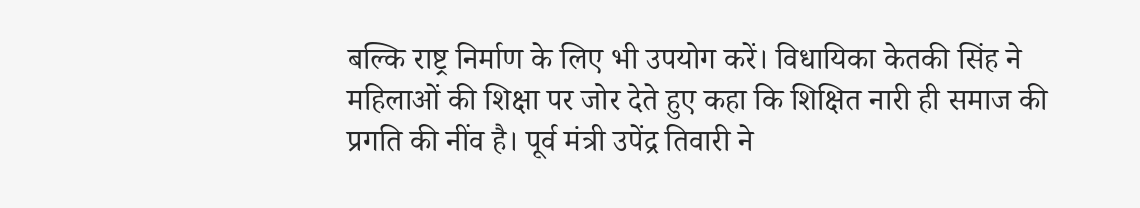बल्कि राष्ट्र निर्माण के लिए भी उपयोग करें। विधायिका केतकी सिंह ने महिलाओं की शिक्षा पर जोर देते हुए कहा कि शिक्षित नारी ही समाज की प्रगति की नींव है। पूर्व मंत्री उपेंद्र तिवारी ने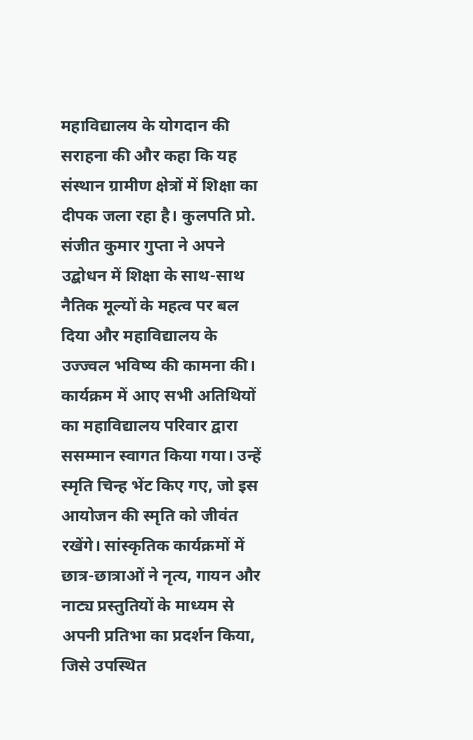महाविद्यालय के योगदान की सराहना की और कहा कि यह संस्थान ग्रामीण क्षेत्रों में शिक्षा का दीपक जला रहा है। कुलपति प्रो. संजीत कुमार गुप्ता ने अपने उद्बोधन में शिक्षा के साथ-साथ नैतिक मूल्यों के महत्व पर बल दिया और महाविद्यालय के उज्ज्वल भविष्य की कामना की।
कार्यक्रम में आए सभी अतिथियों का महाविद्यालय परिवार द्वारा ससम्मान स्वागत किया गया। उन्हें स्मृति चिन्ह भेंट किए गए, जो इस आयोजन की स्मृति को जीवंत रखेंगे। सांस्कृतिक कार्यक्रमों में छात्र-छात्राओं ने नृत्य, गायन और नाट्य प्रस्तुतियों के माध्यम से अपनी प्रतिभा का प्रदर्शन किया, जिसे उपस्थित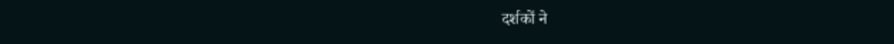दर्शकों ने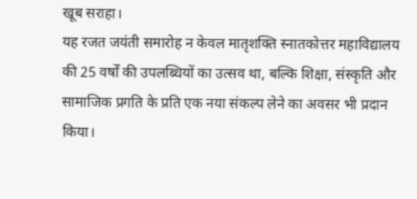खूब सराहा।
यह रजत जयंती समारोह न केवल मातृशक्ति स्नातकोत्तर महाविद्यालय की 25 वर्षों की उपलब्धियों का उत्सव था, बल्कि शिक्षा, संस्कृति और सामाजिक प्रगति के प्रति एक नया संकल्प लेने का अवसर भी प्रदान किया।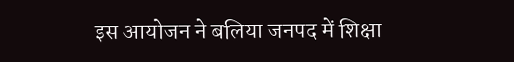इस आयोजन ने बलिया जनपद में शिक्षा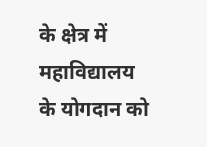के क्षेत्र में महाविद्यालय के योगदान को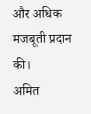और अधिक मजबूती प्रदान की।
अमित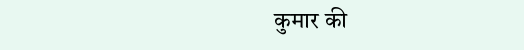कुमार की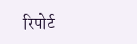रिपोर्ट